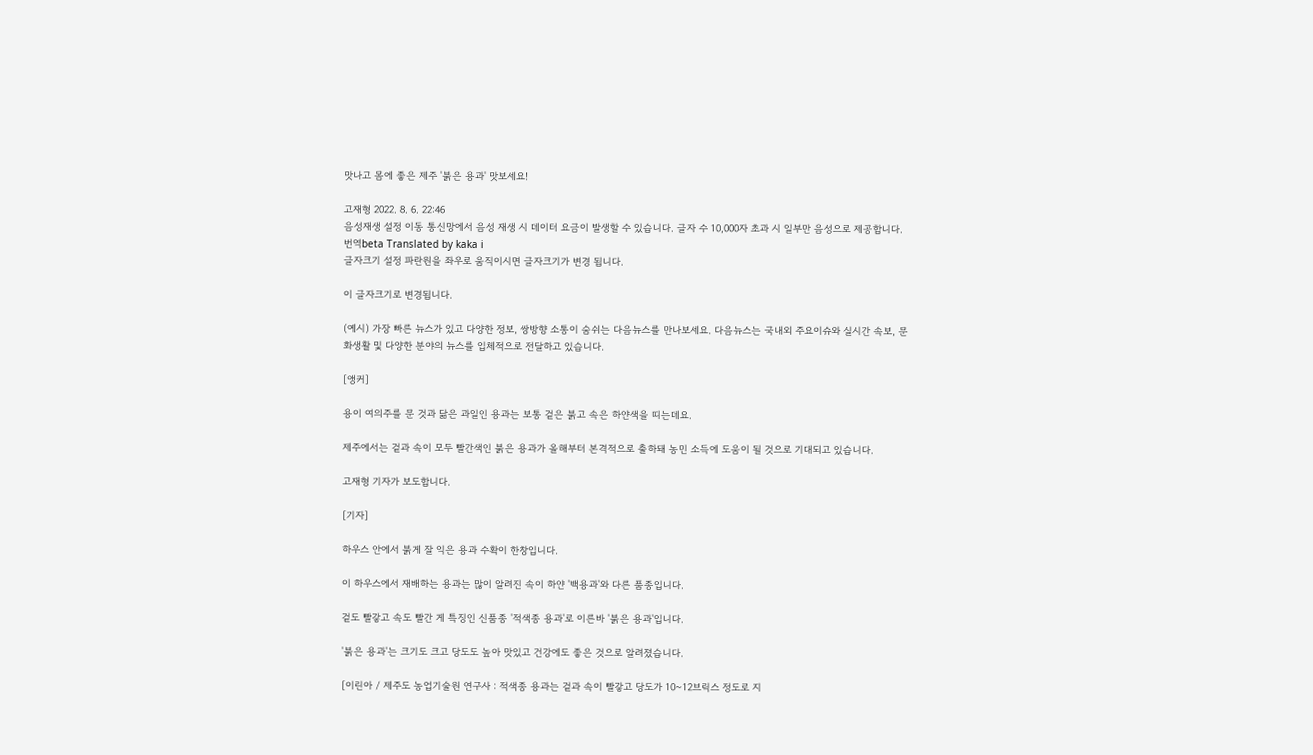맛나고 몸에 좋은 제주 '붉은 용과' 맛보세요!

고재형 2022. 8. 6. 22:46
음성재생 설정 이동 통신망에서 음성 재생 시 데이터 요금이 발생할 수 있습니다. 글자 수 10,000자 초과 시 일부만 음성으로 제공합니다.
번역beta Translated by kaka i
글자크기 설정 파란원을 좌우로 움직이시면 글자크기가 변경 됩니다.

이 글자크기로 변경됩니다.

(예시) 가장 빠른 뉴스가 있고 다양한 정보, 쌍방향 소통이 숨쉬는 다음뉴스를 만나보세요. 다음뉴스는 국내외 주요이슈와 실시간 속보, 문화생활 및 다양한 분야의 뉴스를 입체적으로 전달하고 있습니다.

[앵커]

용이 여의주를 문 것과 닮은 과일인 용과는 보통 겉은 붉고 속은 하얀색을 띠는데요.

제주에서는 겉과 속이 모두 빨간색인 붉은 용과가 올해부터 본격적으로 출하돼 농민 소득에 도움이 될 것으로 기대되고 있습니다.

고재형 기자가 보도합니다.

[기자]

하우스 안에서 붉게 잘 익은 용과 수확이 한창입니다.

이 하우스에서 재배하는 용과는 많이 알려진 속이 하얀 '백용과'와 다른 품종입니다.

겉도 빨갛고 속도 빨간 게 특징인 신품종 '적색종 용과'로 이른바 '붉은 용과'입니다.

'붉은 용과'는 크기도 크고 당도도 높아 맛있고 건강에도 좋은 것으로 알려졌습니다.

[이린아 / 제주도 농업기술원 연구사 : 적색종 용과는 겉과 속이 빨갛고 당도가 10~12브릭스 정도로 지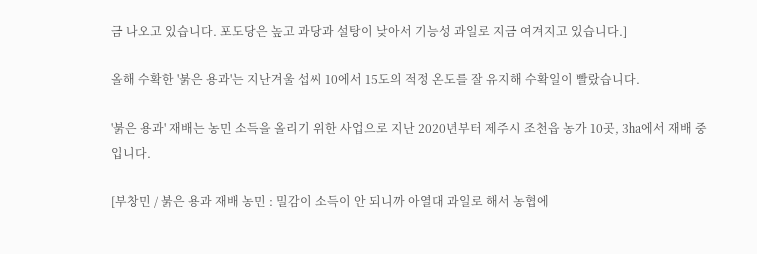금 나오고 있습니다. 포도당은 높고 과당과 설탕이 낮아서 기능성 과일로 지금 여겨지고 있습니다.]

올해 수확한 '붉은 용과'는 지난겨울 섭씨 10에서 15도의 적정 온도를 잘 유지해 수확일이 빨랐습니다.

'붉은 용과' 재배는 농민 소득을 올리기 위한 사업으로 지난 2020년부터 제주시 조천읍 농가 10곳, 3㏊에서 재배 중입니다.

[부창민 / 붉은 용과 재배 농민 : 밀감이 소득이 안 되니까 아열대 과일로 해서 농협에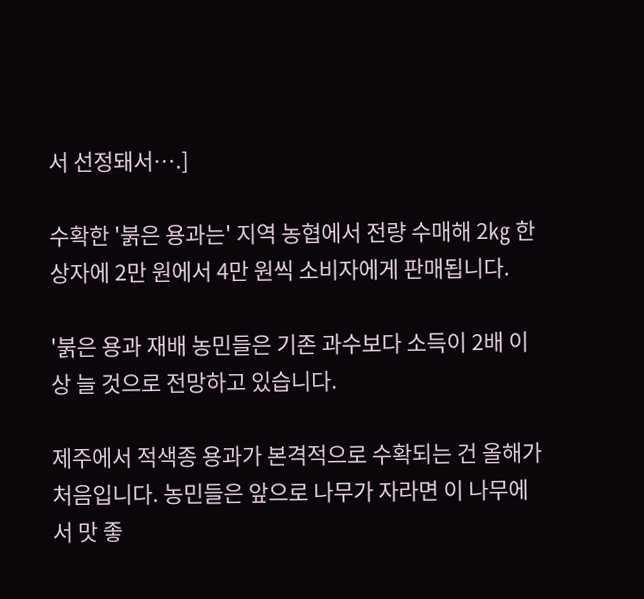서 선정돼서….]

수확한 '붉은 용과는' 지역 농협에서 전량 수매해 2㎏ 한 상자에 2만 원에서 4만 원씩 소비자에게 판매됩니다.

'붉은 용과 재배 농민들은 기존 과수보다 소득이 2배 이상 늘 것으로 전망하고 있습니다.

제주에서 적색종 용과가 본격적으로 수확되는 건 올해가 처음입니다. 농민들은 앞으로 나무가 자라면 이 나무에서 맛 좋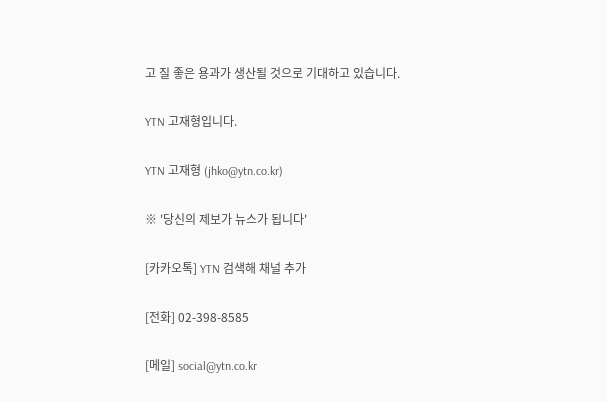고 질 좋은 용과가 생산될 것으로 기대하고 있습니다.

YTN 고재형입니다.

YTN 고재형 (jhko@ytn.co.kr)

※ '당신의 제보가 뉴스가 됩니다'

[카카오톡] YTN 검색해 채널 추가

[전화] 02-398-8585

[메일] social@ytn.co.kr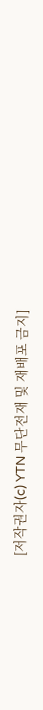[저작권자(c) YTN 무단전재 및 재배포 금지]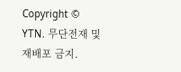Copyright © YTN. 무단전재 및 재배포 금지.